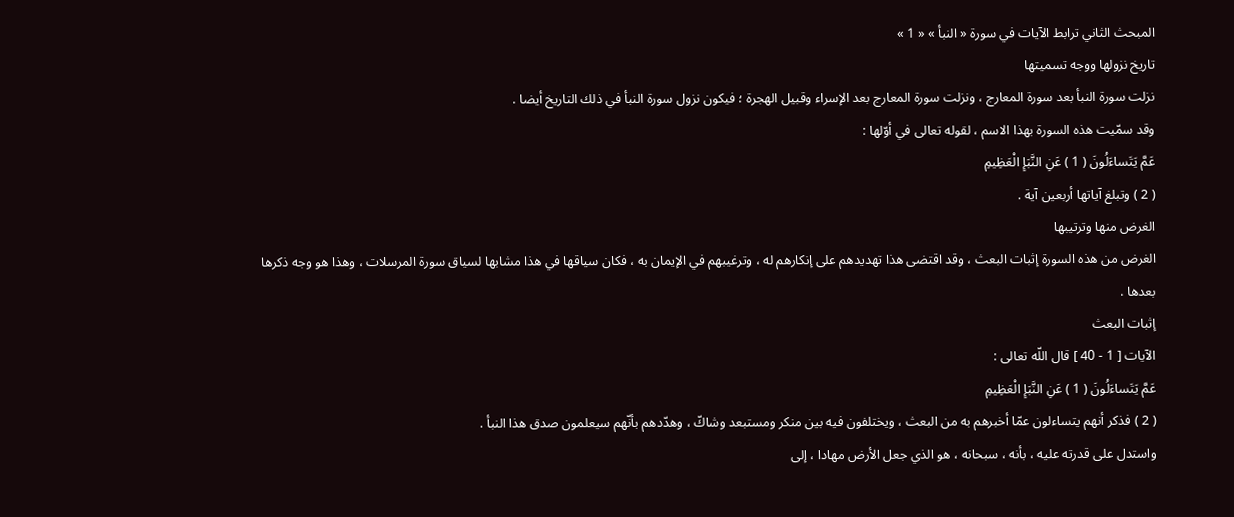المبحث الثاني ترابط الآيات في سورة « النبأ » « 1 »
تاريخ نزولها ووجه تسميتها
نزلت سورة النبأ بعد سورة المعارج ، ونزلت سورة المعارج بعد الإسراء وقبيل الهجرة ؛ فيكون نزول سورة النبأ في ذلك التاريخ أيضا .
وقد سمّيت هذه السورة بهذا الاسم ، لقوله تعالى في أوّلها :
عَمَّ يَتَساءَلُونَ ( 1 ) عَنِ النَّبَإِ الْعَظِيمِ
( 2 ) وتبلغ آياتها أربعين آية .
الغرض منها وترتيبها
الغرض من هذه السورة إثبات البعث ، وقد اقتضى هذا تهديدهم على إنكارهم له ، وترغيبهم في الإيمان به ، فكان سياقها في هذا مشابها لسياق سورة المرسلات ، وهذا هو وجه ذكرها بعدها .
إثبات البعث
الآيات [ 1 - 40 ] قال اللّه تعالى :
عَمَّ يَتَساءَلُونَ ( 1 ) عَنِ النَّبَإِ الْعَظِيمِ
( 2 ) فذكر أنهم يتساءلون عمّا أخبرهم به من البعث ، ويختلفون فيه بين منكر ومستبعد وشاكّ ، وهدّدهم بأنّهم سيعلمون صدق هذا النبأ .
واستدل على قدرته عليه ، بأنه ، سبحانه ، هو الذي جعل الأرض مهادا ، إلى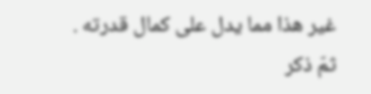غير هذا مما يدل على كمال قدرته . ثمّ ذكر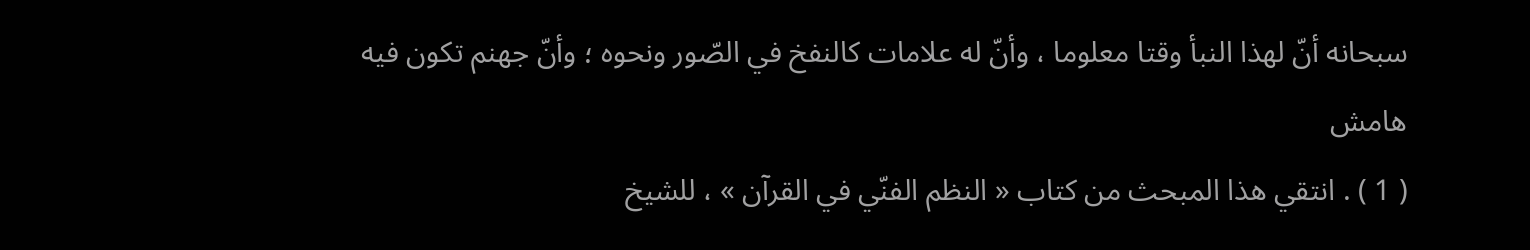سبحانه أنّ لهذا النبأ وقتا معلوما ، وأنّ له علامات كالنفخ في الصّور ونحوه ؛ وأنّ جهنم تكون فيه
هامش
( 1 ) . انتقي هذا المبحث من كتاب « النظم الفنّي في القرآن » ، للشيخ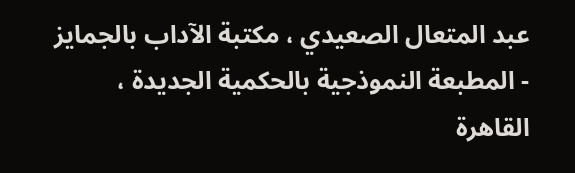عبد المتعال الصعيدي ، مكتبة الآداب بالجمايز - المطبعة النموذجية بالحكمية الجديدة ، القاهرة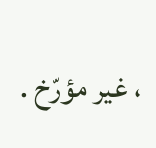، غير مؤرّخ .